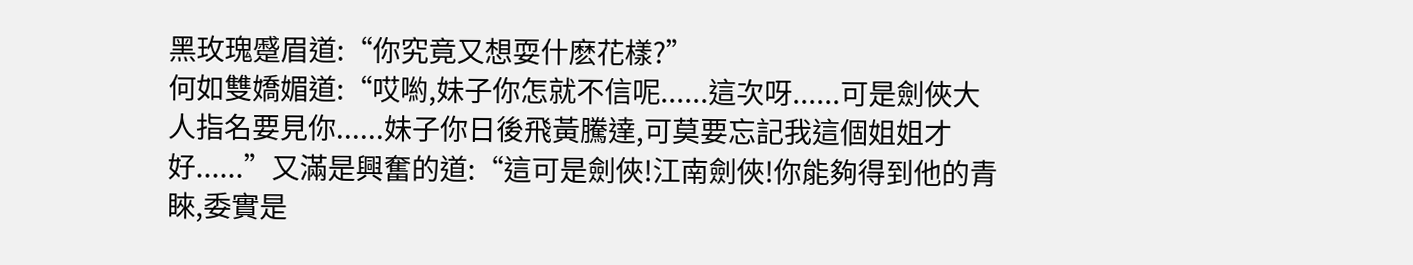黑玫瑰蹙眉道:“你究竟又想耍什麽花樣?”
何如雙嬌媚道:“哎喲,妹子你怎就不信呢......這次呀......可是劍俠大人指名要見你......妹子你日後飛黃騰達,可莫要忘記我這個姐姐才好......”又滿是興奮的道:“這可是劍俠!江南劍俠!你能夠得到他的青睞,委實是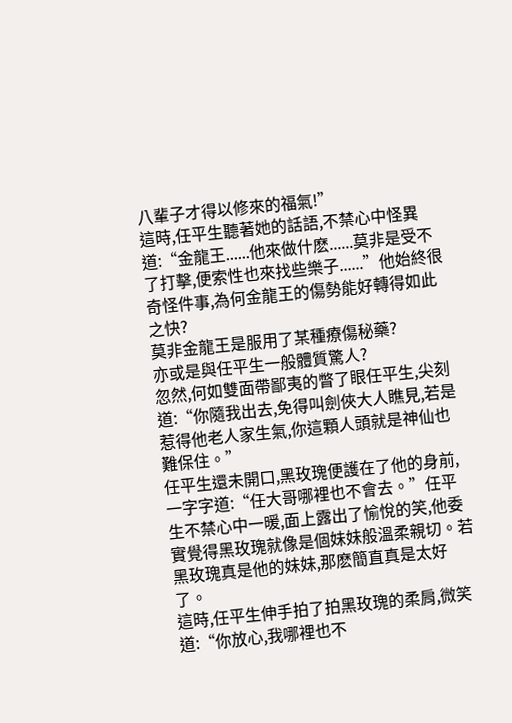八輩子才得以修來的福氣!”
這時,任平生聽著她的話語,不禁心中怪異道:“金龍王......他來做什麽......莫非是受不了打擊,便索性也來找些樂子......”他始終很奇怪件事,為何金龍王的傷勢能好轉得如此之快?
莫非金龍王是服用了某種療傷秘藥?
亦或是與任平生一般體質驚人?
忽然,何如雙面帶鄙夷的瞥了眼任平生,尖刻道:“你隨我出去,免得叫劍俠大人瞧見,若是惹得他老人家生氣,你這顆人頭就是神仙也難保住。”
任平生還未開口,黑玫瑰便護在了他的身前,一字字道:“任大哥哪裡也不會去。”任平生不禁心中一暖,面上露出了愉悅的笑,他委實覺得黑玫瑰就像是個妹妹般溫柔親切。若黑玫瑰真是他的妹妹,那麽簡直真是太好了。
這時,任平生伸手拍了拍黑玫瑰的柔肩,微笑道:“你放心,我哪裡也不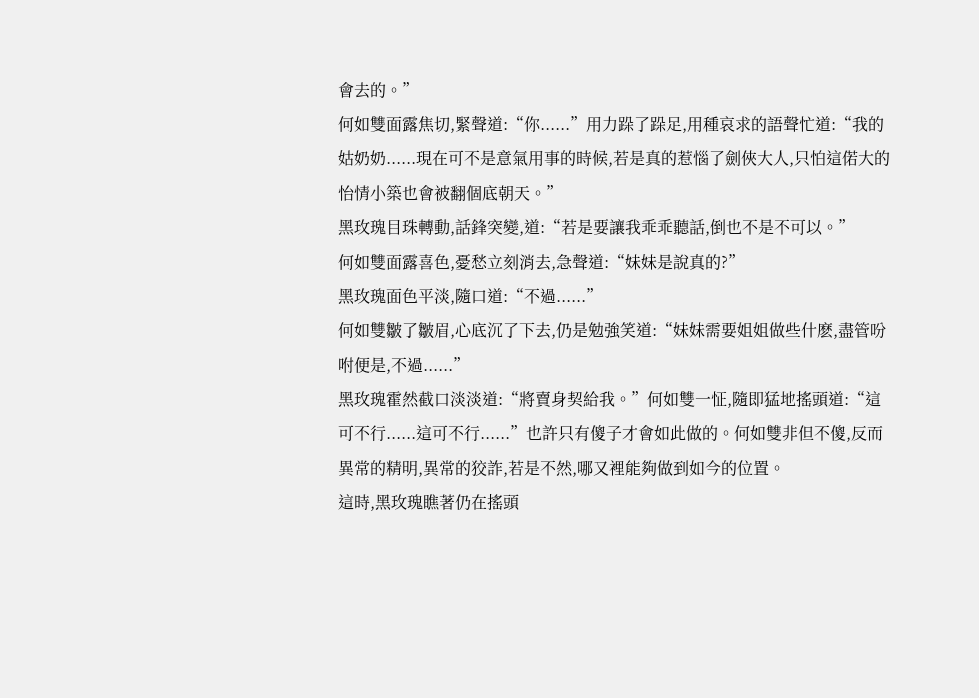會去的。”
何如雙面露焦切,緊聲道:“你......”用力跺了跺足,用種哀求的語聲忙道:“我的姑奶奶......現在可不是意氣用事的時候,若是真的惹惱了劍俠大人,只怕這偌大的怡情小築也會被翻個底朝天。”
黑玫瑰目珠轉動,話鋒突變,道:“若是要讓我乖乖聽話,倒也不是不可以。”
何如雙面露喜色,憂愁立刻消去,急聲道:“妹妹是說真的?”
黑玫瑰面色平淡,隨口道:“不過......”
何如雙皺了皺眉,心底沉了下去,仍是勉強笑道:“妹妹需要姐姐做些什麽,盡管吩咐便是,不過......”
黑玫瑰霍然截口淡淡道:“將賣身契給我。”何如雙一怔,隨即猛地搖頭道:“這可不行......這可不行......”也許只有傻子才會如此做的。何如雙非但不傻,反而異常的精明,異常的狡詐,若是不然,哪又裡能夠做到如今的位置。
這時,黑玫瑰瞧著仍在搖頭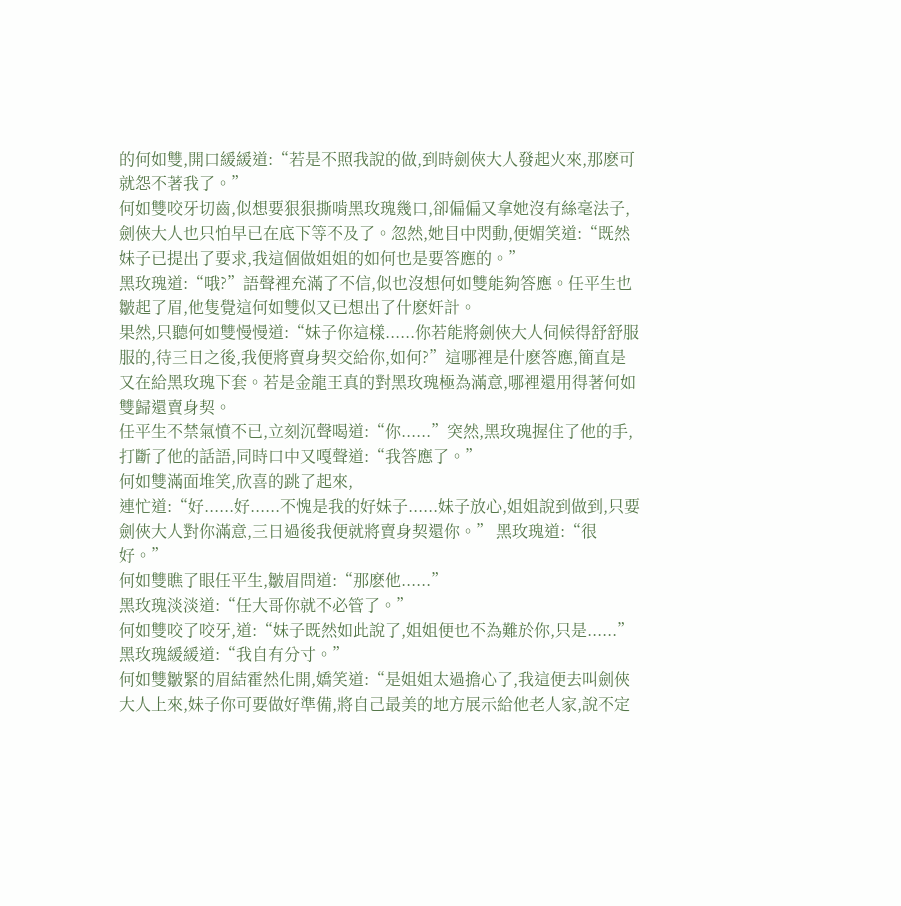的何如雙,開口緩緩道:“若是不照我說的做,到時劍俠大人發起火來,那麽可就怨不著我了。”
何如雙咬牙切齒,似想要狠狠撕啃黑玫瑰幾口,卻偏偏又拿她沒有絲毫法子,劍俠大人也只怕早已在底下等不及了。忽然,她目中閃動,便媚笑道:“既然妹子已提出了要求,我這個做姐姐的如何也是要答應的。”
黑玫瑰道:“哦?”語聲裡充滿了不信,似也沒想何如雙能夠答應。任平生也皺起了眉,他隻覺這何如雙似又已想出了什麽奸計。
果然,只聽何如雙慢慢道:“妹子你這樣......你若能將劍俠大人伺候得舒舒服服的,待三日之後,我便將賣身契交給你,如何?”這哪裡是什麽答應,簡直是又在給黑玫瑰下套。若是金龍王真的對黑玫瑰極為滿意,哪裡還用得著何如雙歸還賣身契。
任平生不禁氣憤不已,立刻沉聲喝道:“你......”突然,黑玫瑰握住了他的手,打斷了他的話語,同時口中又嘎聲道:“我答應了。”
何如雙滿面堆笑,欣喜的跳了起來,
連忙道:“好......好......不愧是我的好妹子......妹子放心,姐姐說到做到,只要劍俠大人對你滿意,三日過後我便就將賣身契還你。” 黑玫瑰道:“很好。”
何如雙瞧了眼任平生,皺眉問道:“那麽他......”
黑玫瑰淡淡道:“任大哥你就不必管了。”
何如雙咬了咬牙,道:“妹子既然如此說了,姐姐便也不為難於你,只是......”
黑玫瑰緩緩道:“我自有分寸。”
何如雙皺緊的眉結霍然化開,嬌笑道:“是姐姐太過擔心了,我這便去叫劍俠大人上來,妹子你可要做好準備,將自己最美的地方展示給他老人家,說不定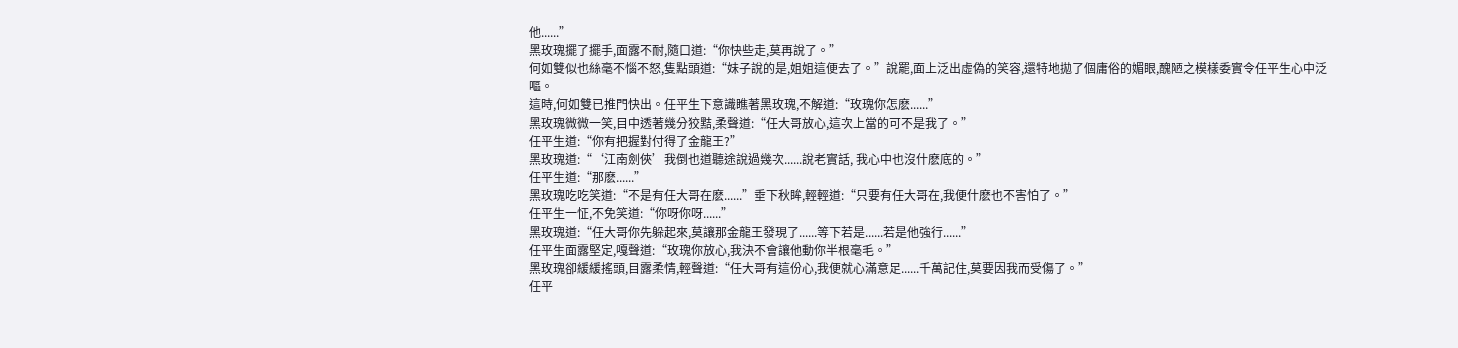他......”
黑玫瑰擺了擺手,面露不耐,隨口道:“你快些走,莫再說了。”
何如雙似也絲毫不惱不怒,隻點頭道:“妹子說的是,姐姐這便去了。”說罷,面上泛出虛偽的笑容,還特地拋了個庸俗的媚眼,醜陋之模樣委實令任平生心中泛嘔。
這時,何如雙已推門快出。任平生下意識瞧著黑玫瑰,不解道:“玫瑰你怎麽......”
黑玫瑰微微一笑,目中透著幾分狡黠,柔聲道:“任大哥放心,這次上當的可不是我了。”
任平生道:“你有把握對付得了金龍王?”
黑玫瑰道:“‘江南劍俠’我倒也道聽途說過幾次......說老實話, 我心中也沒什麽底的。”
任平生道:“那麽......”
黑玫瑰吃吃笑道:“不是有任大哥在麽......”垂下秋眸,輕輕道:“只要有任大哥在,我便什麽也不害怕了。”
任平生一怔,不免笑道:“你呀你呀......”
黑玫瑰道:“任大哥你先躲起來,莫讓那金龍王發現了......等下若是......若是他強行......”
任平生面露堅定,嘎聲道:“玫瑰你放心,我決不會讓他動你半根毫毛。”
黑玫瑰卻緩緩搖頭,目露柔情,輕聲道:“任大哥有這份心,我便就心滿意足......千萬記住,莫要因我而受傷了。”
任平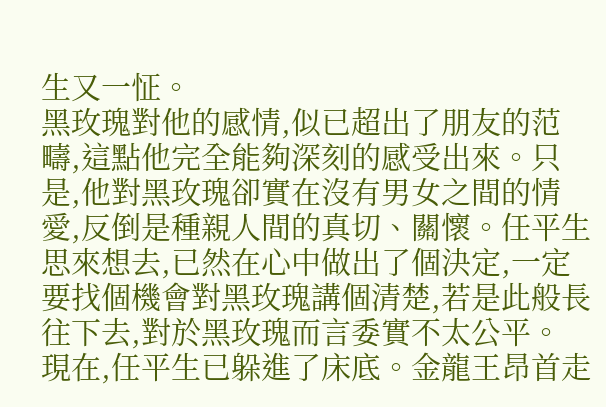生又一怔。
黑玫瑰對他的感情,似已超出了朋友的范疇,這點他完全能夠深刻的感受出來。只是,他對黑玫瑰卻實在沒有男女之間的情愛,反倒是種親人間的真切、關懷。任平生思來想去,已然在心中做出了個決定,一定要找個機會對黑玫瑰講個清楚,若是此般長往下去,對於黑玫瑰而言委實不太公平。
現在,任平生已躲進了床底。金龍王昂首走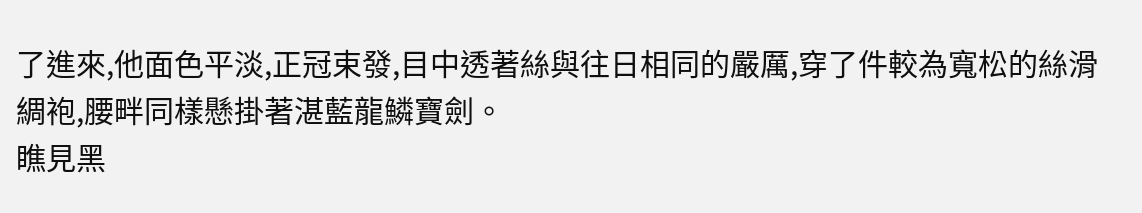了進來,他面色平淡,正冠束發,目中透著絲與往日相同的嚴厲,穿了件較為寬松的絲滑綢袍,腰畔同樣懸掛著湛藍龍鱗寶劍。
瞧見黑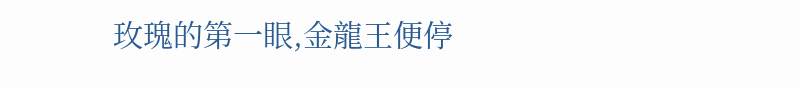玫瑰的第一眼,金龍王便停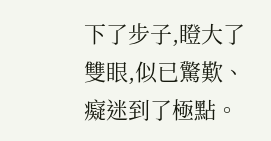下了步子,瞪大了雙眼,似已驚歎、癡迷到了極點。